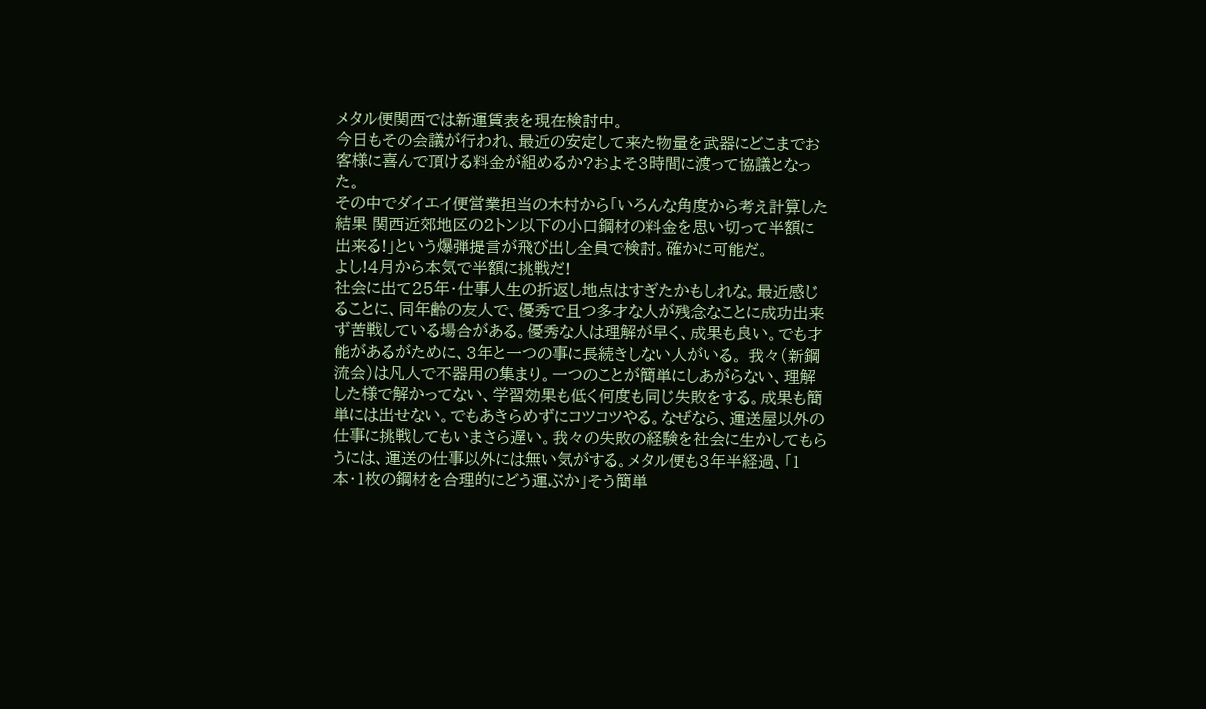メタル便関西では新運賃表を現在検討中。
今日もその会議が行われ、最近の安定して来た物量を武器にどこまでお客様に喜んで頂ける料金が組めるか?およそ3時間に渡って協議となった。
その中でダイエイ便営業担当の木村から「いろんな角度から考え計算した結果 関西近郊地区の2トン以下の小口鋼材の料金を思い切って半額に出来る!」という爆弾提言が飛び出し全員で検討。確かに可能だ。
よし!4月から本気で半額に挑戦だ!
社会に出て25年・仕事人生の折返し地点はすぎたかもしれな。最近感じることに、同年齢の友人で、優秀で且つ多才な人が残念なことに成功出来ず苦戦している場合がある。優秀な人は理解が早く、成果も良い。でも才能があるがために、3年と一つの事に長続きしない人がいる。 我々(新鋼流会)は凡人で不器用の集まり。一つのことが簡単にしあがらない、理解した様で解かってない、学習効果も低く何度も同じ失敗をする。成果も簡単には出せない。でもあきらめずにコツコツやる。なぜなら、運送屋以外の仕事に挑戦してもいまさら遅い。我々の失敗の経験を社会に生かしてもらうには、運送の仕事以外には無い気がする。メタル便も3年半経過、「1本・1枚の鋼材を合理的にどう運ぶか」そう簡単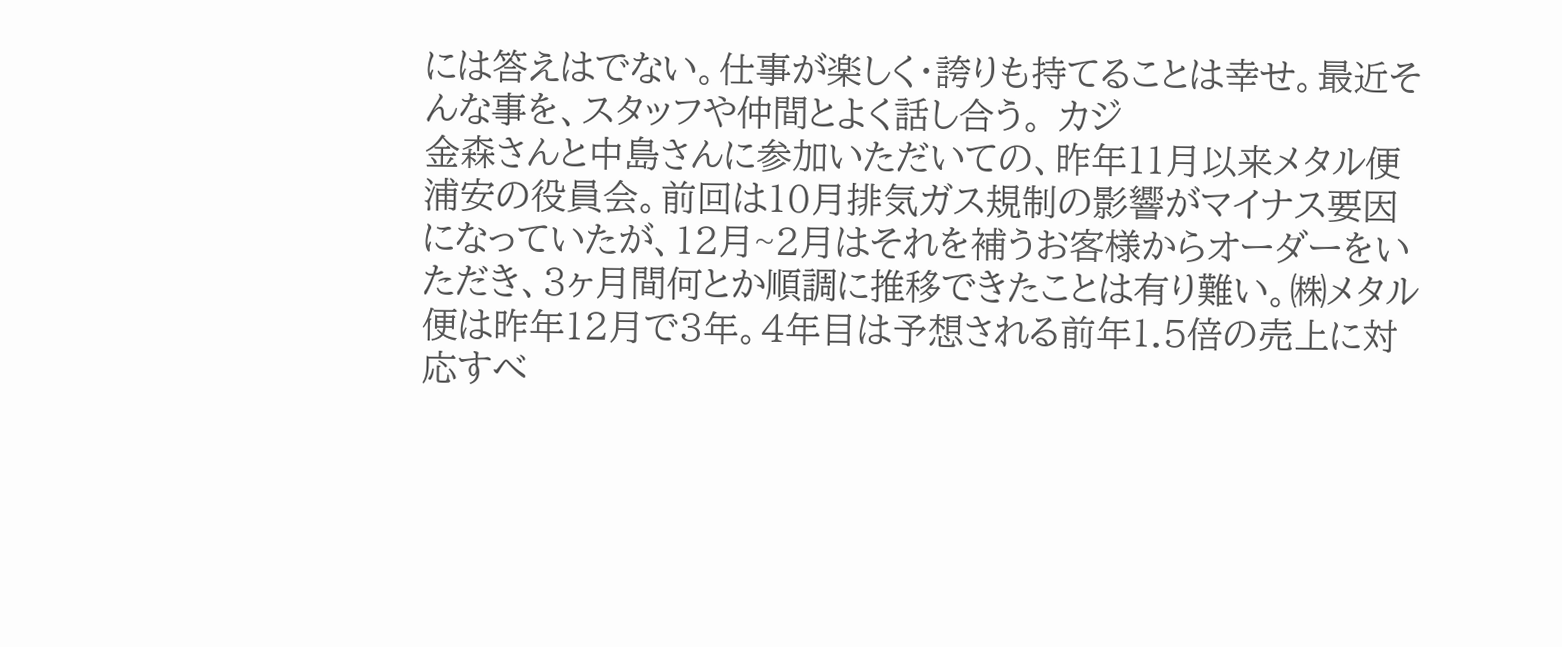には答えはでない。仕事が楽しく・誇りも持てることは幸せ。最近そんな事を、スタッフや仲間とよく話し合う。 カジ
金森さんと中島さんに参加いただいての、昨年11月以来メタル便浦安の役員会。前回は10月排気ガス規制の影響がマイナス要因になっていたが、12月~2月はそれを補うお客様からオーダーをいただき、3ヶ月間何とか順調に推移できたことは有り難い。㈱メタル便は昨年12月で3年。4年目は予想される前年1.5倍の売上に対応すべ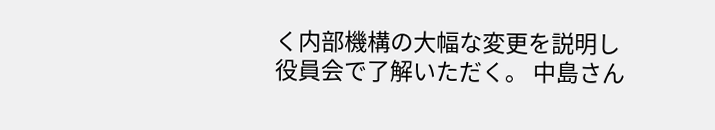く内部機構の大幅な変更を説明し役員会で了解いただく。 中島さん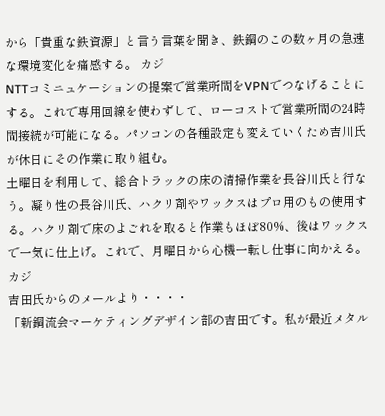から「貴重な鉄資源」と言う言葉を聞き、鉄鋼のこの数ヶ月の急速な環境変化を痛感する。 カジ
NTTコミニュケーションの提案で営業所間をVPNでつなげることにする。これで専用回線を使わずして、ローコストで営業所間の24時間接続が可能になる。パソコンの各種設定も変えていくため吉川氏が休日にその作業に取り組む。
土曜日を利用して、総合トラックの床の清掃作業を長谷川氏と行なう。凝り性の長谷川氏、ハクリ剤やワックスはプロ用のもの使用する。ハクリ剤で床のよごれを取ると作業もほぼ80%、後はワックスで一気に仕上げ。これで、月曜日から心機一転し仕事に向かえる。 カジ
吉田氏からのメールより・・・・
「新鋼流会マーケティングデザイン部の吉田です。私が最近メタル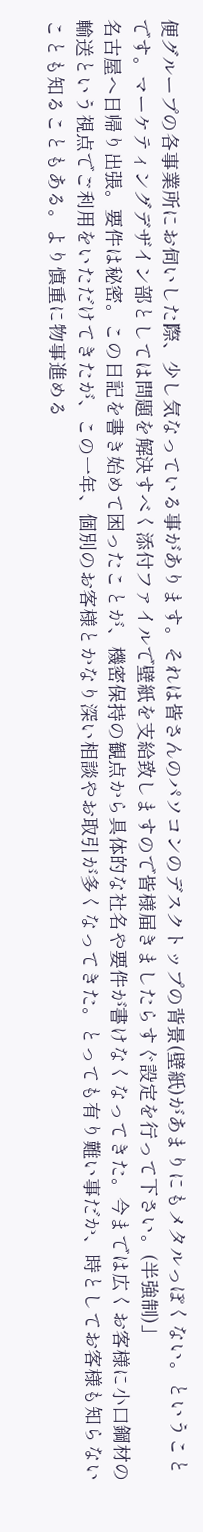便グループの各事業所にお伺いした際、少し気なっている事があります。それは皆さんのパソコンのデスクトップの背景(壁紙)があまりにもメタルっぽくない。ということです。マーケティングデザイン部としては問題を解決すべく添付ファイルで壁紙を支給致しますので皆様届きましたらすぐ設定を行って下さい。(半強制)」
名古屋へ日帰り出張。要件は秘密。この日記を書き始めて困ったことが、機密保持の観点から具体的な社名や要件が書けなくなってきた。今までは広くお客様に小口鋼材の輸送という視点でご利用をいただけてきたが、この一年、個別のお客様とかなり深い相談やお取引が多くなってきた。とっても有り難い事だか、時としてお客様も知らないことも知ることもある。より慎重に物事進める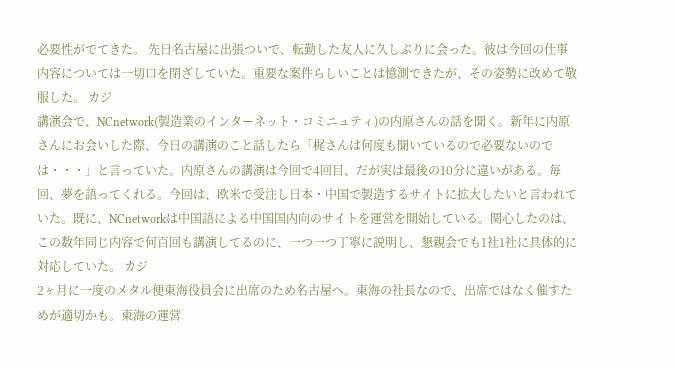必要性がでてきた。 先日名古屋に出張ついで、転勤した友人に久しぶりに会った。彼は今回の仕事内容については一切口を閉ざしていた。重要な案件らしいことは憶測できたが、その姿勢に改めて敬服した。 カジ
講演会で、NCnetwork(製造業のインターネット・コミニュティ)の内原さんの話を聞く。新年に内原さんにお会いした際、今日の講演のこと話したら「梶さんは何度も聞いているので必要ないのでは・・・」と言っていた。内原さんの講演は今回で4回目、だが実は最後の10分に違いがある。毎回、夢を語ってくれる。今回は、欧米で受注し日本・中国で製造するサイトに拡大したいと言われていた。既に、NCnetworkは中国語による中国国内向のサイトを運営を開始している。関心したのは、この数年同じ内容で何百回も講演してるのに、一つ一つ丁寧に説明し、懇親会でも1社1社に具体的に対応していた。 カジ
2ヶ月に一度のメタル便東海役員会に出席のため名古屋へ。東海の社長なので、出席ではなく催すためが適切かも。東海の運営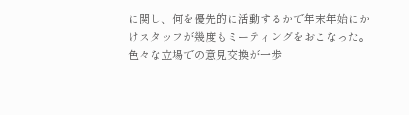に関し、何を優先的に活動するかで年末年始にかけスタッフが幾度もミーティングをおこなった。色々な立場での意見交換が一歩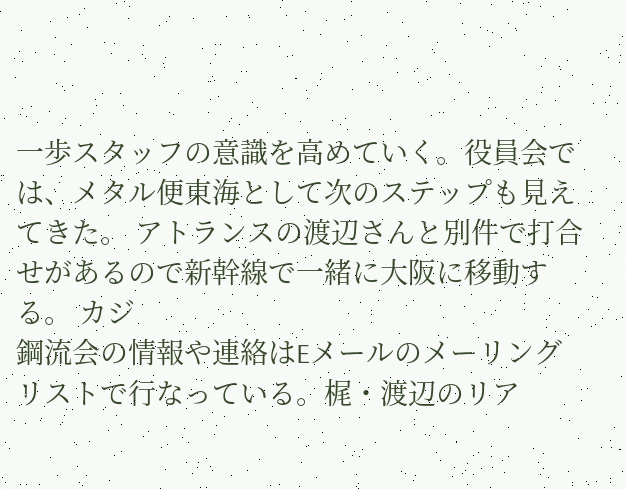一歩スタッフの意識を高めていく。役員会では、メタル便東海として次のステップも見えてきた。 アトランスの渡辺さんと別件で打合せがあるので新幹線で一緒に大阪に移動する。 カジ
鋼流会の情報や連絡はEメールのメーリングリストで行なっている。梶・渡辺のリア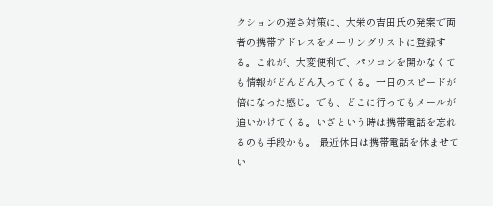クションの遅さ対策に、大栄の吉田氏の発案で両者の携帯アドレスをメーリングリストに登録する。これが、大変便利で、パソコンを開かなくても情報がどんどん入ってくる。一日のスピードが倍になった感じ。でも、どこに行ってもメールが追いかけてくる。いざという時は携帯電話を忘れるのも手段かも。 最近休日は携帯電話を休ませてい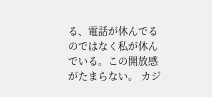る、電話が休んでるのではなく私が休んでいる。この開放感がたまらない。 カジ